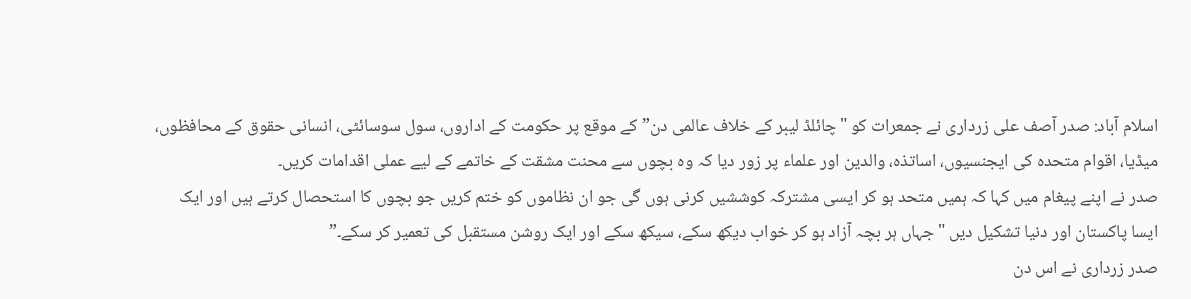اسلام آباد: صدر آصف علی زرداری نے جمعرات کو "چائلڈ لیبر کے خلاف عالمی دن” کے موقع پر حکومت کے اداروں، سول سوسائٹی، انسانی حقوق کے محافظوں، میڈیا، اقوام متحدہ کی ایجنسیوں، اساتذہ، والدین اور علماء پر زور دیا کہ وہ بچوں سے محنت مشقت کے خاتمے کے لیے عملی اقدامات کریں۔
صدر نے اپنے پیغام میں کہا کہ ہمیں متحد ہو کر ایسی مشترکہ کوششیں کرنی ہوں گی جو ان نظاموں کو ختم کریں جو بچوں کا استحصال کرتے ہیں اور ایک ایسا پاکستان اور دنیا تشکیل دیں "جہاں ہر بچہ آزاد ہو کر خواب دیکھ سکے، سیکھ سکے اور ایک روشن مستقبل کی تعمیر کر سکے۔”
صدر زرداری نے اس دن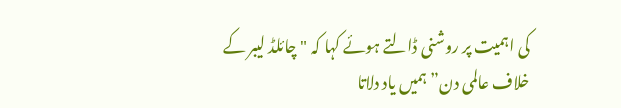کی اہمیت پر روشنی ڈالتے ہوئے کہا کہ "چائلڈ لیبر کے خلاف عالمی دن” ہمیں یاد دلاتا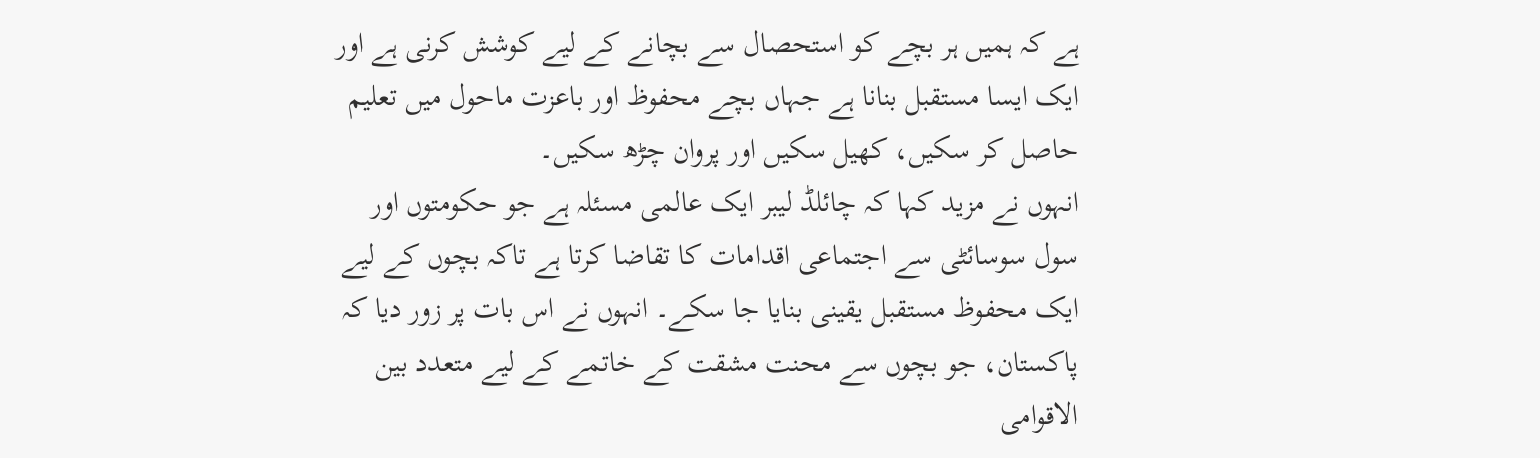ہے کہ ہمیں ہر بچے کو استحصال سے بچانے کے لیے کوشش کرنی ہے اور ایک ایسا مستقبل بنانا ہے جہاں بچے محفوظ اور باعزت ماحول میں تعلیم حاصل کر سکیں، کھیل سکیں اور پروان چڑھ سکیں۔
انہوں نے مزید کہا کہ چائلڈ لیبر ایک عالمی مسئلہ ہے جو حکومتوں اور سول سوسائٹی سے اجتماعی اقدامات کا تقاضا کرتا ہے تاکہ بچوں کے لیے ایک محفوظ مستقبل یقینی بنایا جا سکے۔ انہوں نے اس بات پر زور دیا کہ پاکستان، جو بچوں سے محنت مشقت کے خاتمے کے لیے متعدد بین الاقوامی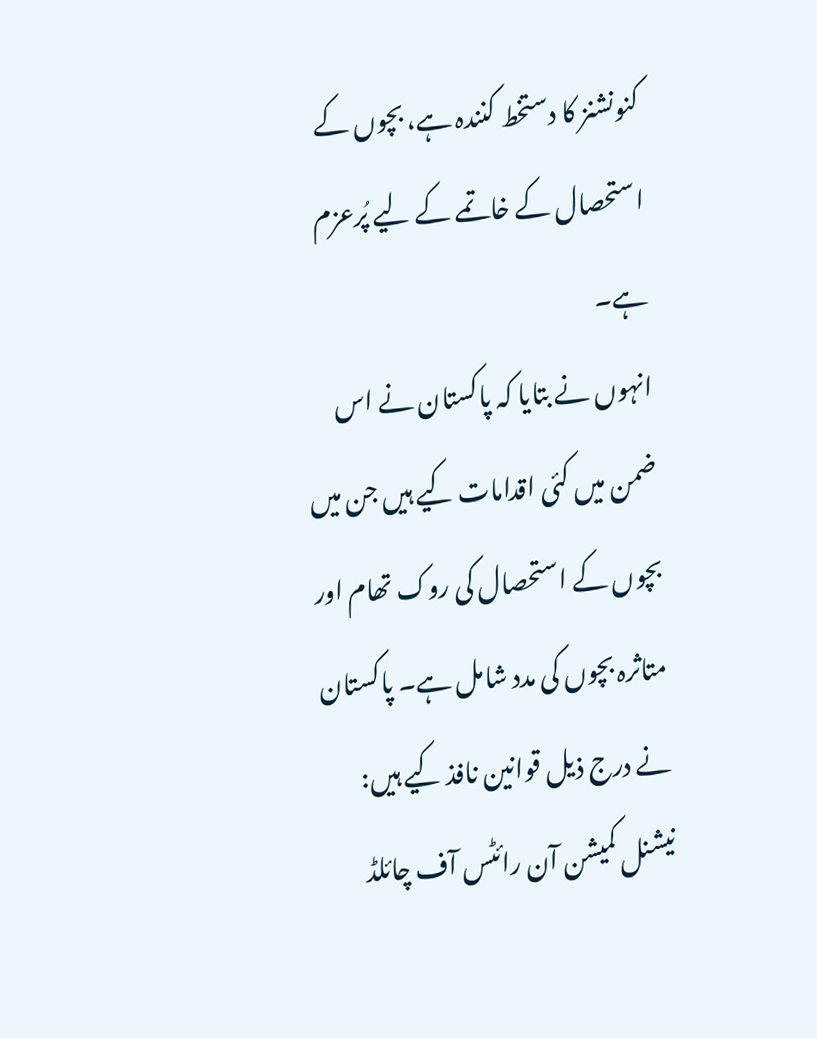کنونشنز کا دستخط کنندہ ہے، بچوں کے استحصال کے خاتمے کے لیے پُرعزم ہے۔
انہوں نے بتایا کہ پاکستان نے اس ضمن میں کئی اقدامات کیے ہیں جن میں بچوں کے استحصال کی روک تھام اور متاثرہ بچوں کی مدد شامل ہے۔ پاکستان نے درج ذیل قوانین نافذ کیے ہیں: نیشنل کمیشن آن رائٹس آف چائلڈ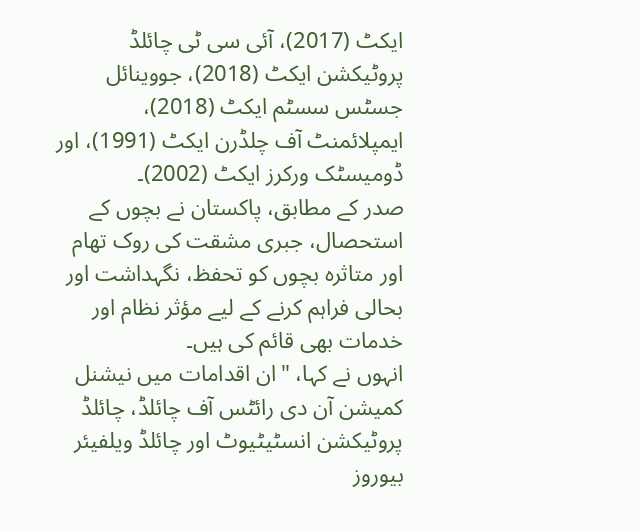ایکٹ (2017)، آئی سی ٹی چائلڈ پروٹیکشن ایکٹ (2018)، جووینائل جسٹس سسٹم ایکٹ (2018)، ایمپلائمنٹ آف چلڈرن ایکٹ (1991)، اور ڈومیسٹک ورکرز ایکٹ (2002)۔
صدر کے مطابق، پاکستان نے بچوں کے استحصال، جبری مشقت کی روک تھام اور متاثرہ بچوں کو تحفظ، نگہداشت اور بحالی فراہم کرنے کے لیے مؤثر نظام اور خدمات بھی قائم کی ہیں۔
انہوں نے کہا، "ان اقدامات میں نیشنل کمیشن آن دی رائٹس آف چائلڈ، چائلڈ پروٹیکشن انسٹیٹیوٹ اور چائلڈ ویلفیئر بیوروز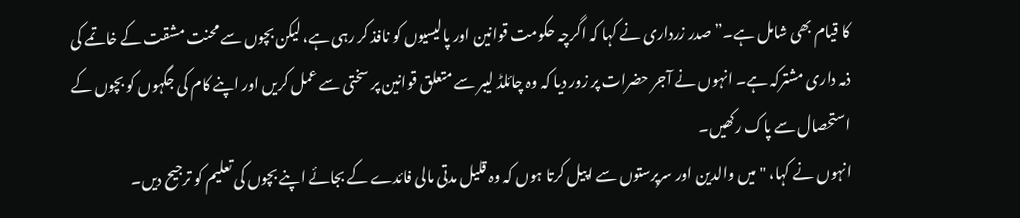کا قیام بھی شامل ہے۔” صدر زرداری نے کہا کہ اگرچہ حکومت قوانین اور پالیسیوں کو نافذ کر رہی ہے، لیکن بچوں سے محنت مشقت کے خاتمے کی ذمہ داری مشترکہ ہے۔ انہوں نے آجر حضرات پر زور دیا کہ وہ چائلڈ لیبر سے متعلق قوانین پر سختی سے عمل کریں اور اپنے کام کی جگہوں کو بچوں کے استحصال سے پاک رکھیں۔
انہوں نے کہا، "میں والدین اور سرپرستوں سے اپیل کرتا ہوں کہ وہ قلیل مدتی مالی فائدے کے بجائے اپنے بچوں کی تعلیم کو ترجیح دیں۔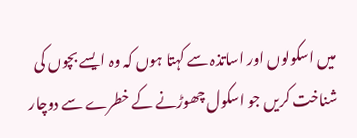میں اسکولوں اور اساتذہ سے کہتا ہوں کہ وہ ایسے بچوں کی شناخت کریں جو اسکول چھوڑنے کے خطرے سے دوچار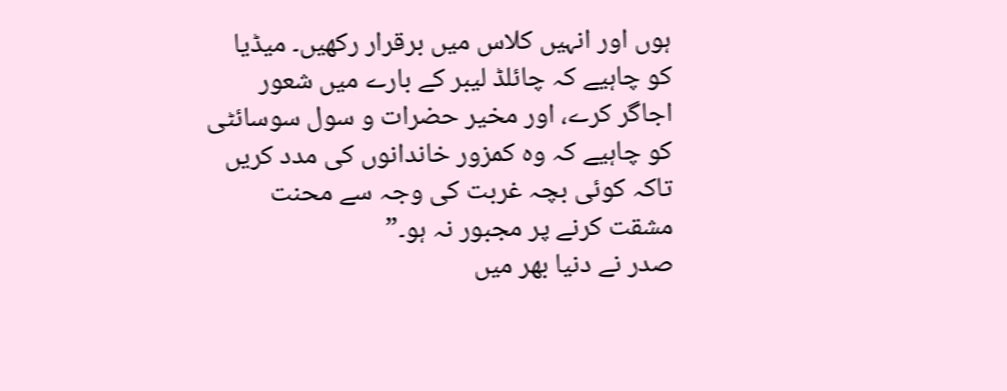ہوں اور انہیں کلاس میں برقرار رکھیں۔ میڈیا کو چاہیے کہ چائلڈ لیبر کے بارے میں شعور اجاگر کرے، اور مخیر حضرات و سول سوسائٹی کو چاہیے کہ وہ کمزور خاندانوں کی مدد کریں تاکہ کوئی بچہ غربت کی وجہ سے محنت مشقت کرنے پر مجبور نہ ہو۔”
صدر نے دنیا بھر میں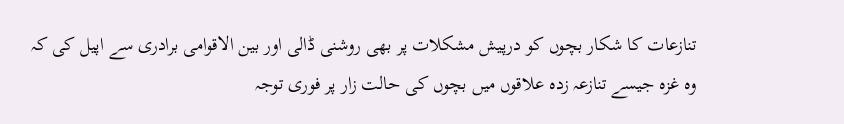تنازعات کا شکار بچوں کو درپیش مشکلات پر بھی روشنی ڈالی اور بین الاقوامی برادری سے اپیل کی کہ وہ غزہ جیسے تنازعہ زدہ علاقوں میں بچوں کی حالت زار پر فوری توجہ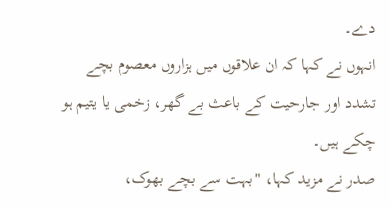دے۔
انہوں نے کہا کہ ان علاقوں میں ہزاروں معصوم بچے تشدد اور جارحیت کے باعث بے گھر، زخمی یا یتیم ہو چکے ہیں۔
صدر نے مزید کہا، "بہت سے بچے بھوک،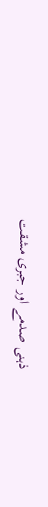ذہنی صدمے اور جبری مشقت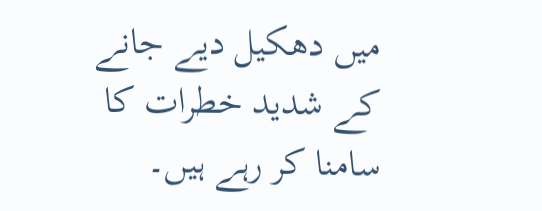میں دھکیل دیے جانے کے شدید خطرات کا سامنا کر رہے ہیں۔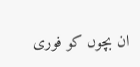ان بچوں کو فوری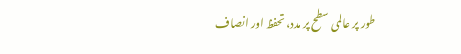طور پر عالمی سطح پر مدد، تحفظ اور انصاف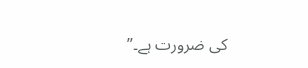کی ضرورت ہے۔”